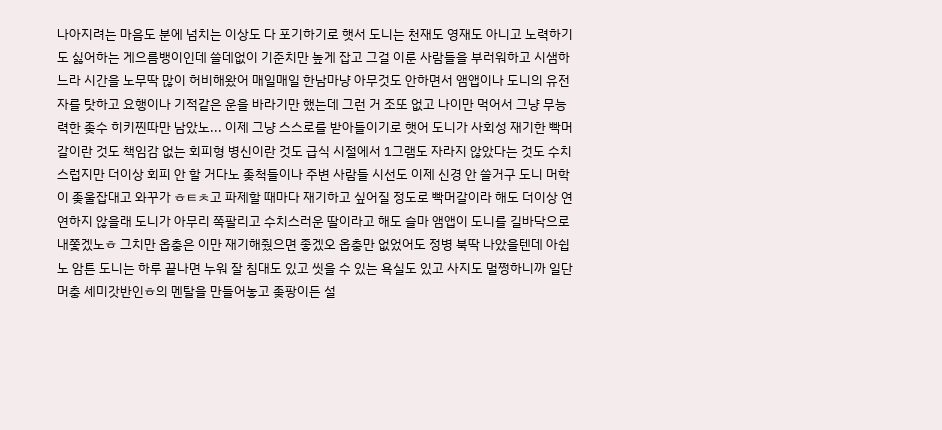나아지려는 마음도 분에 넘치는 이상도 다 포기하기로 햇서 도니는 천재도 영재도 아니고 노력하기도 싫어하는 게으름뱅이인데 쓸데없이 기준치만 높게 잡고 그걸 이룬 사람들을 부러워하고 시샘하느라 시간을 노무딱 많이 허비해왔어 매일매일 한남마냥 아무것도 안하면서 앰앱이나 도니의 유전자를 탓하고 요행이나 기적같은 운을 바라기만 했는데 그런 거 조또 없고 나이만 먹어서 그냥 무능력한 좆수 히키찐따만 남았노... 이제 그냥 스스로를 받아들이기로 햇어 도니가 사회성 재기한 빡머갈이란 것도 책임감 없는 회피형 병신이란 것도 급식 시절에서 1그램도 자라지 않았다는 것도 수치스럽지만 더이상 회피 안 할 거다노 좆척들이나 주변 사람들 시선도 이제 신경 안 쓸거구 도니 머학이 좆울잡대고 와꾸가 ㅎㅌㅊ고 파제할 때마다 재기하고 싶어질 정도로 빡머갈이라 해도 더이상 연연하지 않을래 도니가 아무리 쪽팔리고 수치스러운 딸이라고 해도 슬마 앰앱이 도니를 길바닥으로 내쫓겠노ㅎ 그치만 옵충은 이만 재기해줬으면 좋겠오 옵충만 없었어도 정병 북딱 나았을텐데 아쉽노 암튼 도니는 하루 끝나면 누워 잘 침대도 있고 씻을 수 있는 욕실도 있고 사지도 멀쩡하니까 일단 머충 세미갓반인ㅎ의 멘탈을 만들어놓고 좆팡이든 설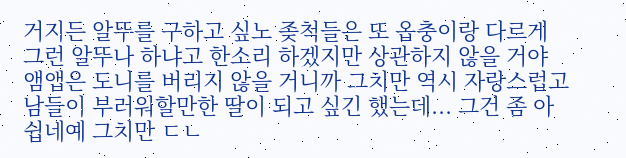거지든 알뚜를 구하고 싶노 좆척들은 또 옵충이랑 다르게 그런 알뚜나 하냐고 한소리 하겠지만 상관하지 않을 거야 앰앱은 도니를 버리지 않을 거니까 그치만 역시 자랑스럽고 남들이 부러워할만한 딸이 되고 싶긴 했는데... 그건 좀 아쉽네예 그치만 ㄷㄴ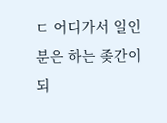ㄷ 어디가서 일인분은 하는 좆간이 되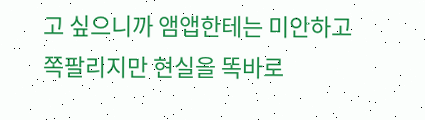고 싶으니까 앰앱한테는 미안하고 쪽팔리지만 현실을 똑바로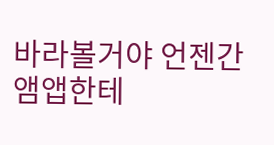바라볼거야 언젠간 앰앱한테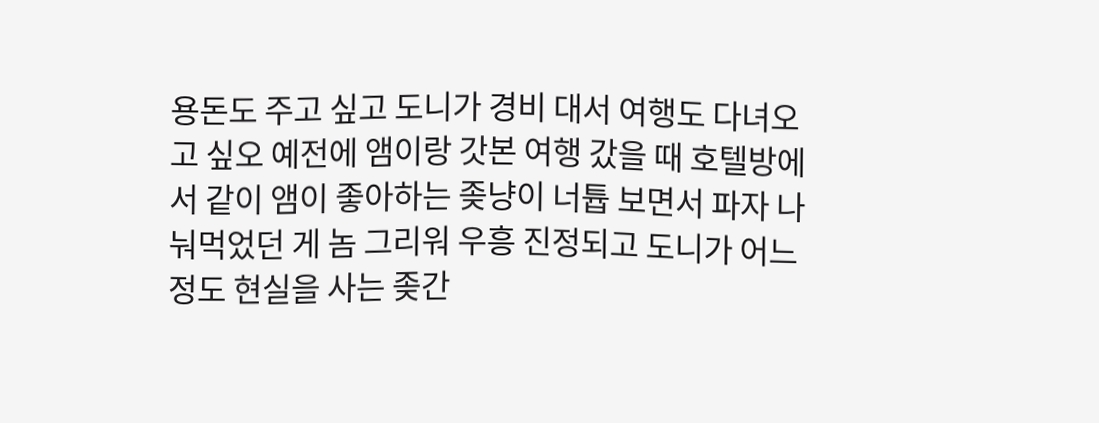용돈도 주고 싶고 도니가 경비 대서 여행도 다녀오고 싶오 예전에 앰이랑 갓본 여행 갔을 때 호텔방에서 같이 앰이 좋아하는 좆냥이 너튭 보면서 파자 나눠먹었던 게 놈 그리워 우흥 진정되고 도니가 어느 정도 현실을 사는 좆간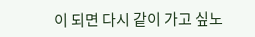이 되면 다시 같이 가고 싶노